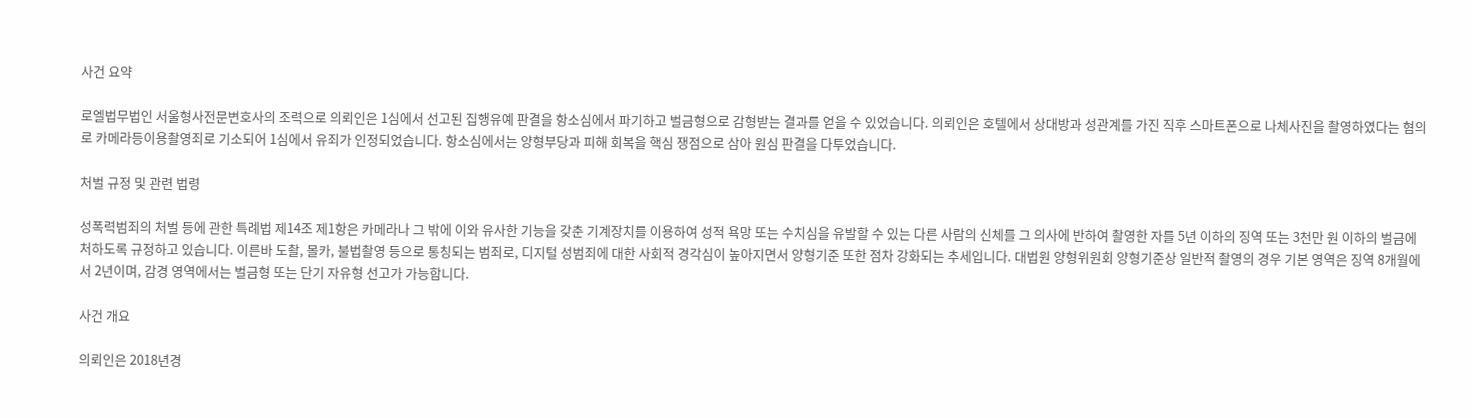사건 요약

로엘법무법인 서울형사전문변호사의 조력으로 의뢰인은 1심에서 선고된 집행유예 판결을 항소심에서 파기하고 벌금형으로 감형받는 결과를 얻을 수 있었습니다. 의뢰인은 호텔에서 상대방과 성관계를 가진 직후 스마트폰으로 나체사진을 촬영하였다는 혐의로 카메라등이용촬영죄로 기소되어 1심에서 유죄가 인정되었습니다. 항소심에서는 양형부당과 피해 회복을 핵심 쟁점으로 삼아 원심 판결을 다투었습니다.

처벌 규정 및 관련 법령

성폭력범죄의 처벌 등에 관한 특례법 제14조 제1항은 카메라나 그 밖에 이와 유사한 기능을 갖춘 기계장치를 이용하여 성적 욕망 또는 수치심을 유발할 수 있는 다른 사람의 신체를 그 의사에 반하여 촬영한 자를 5년 이하의 징역 또는 3천만 원 이하의 벌금에 처하도록 규정하고 있습니다. 이른바 도촬, 몰카, 불법촬영 등으로 통칭되는 범죄로, 디지털 성범죄에 대한 사회적 경각심이 높아지면서 양형기준 또한 점차 강화되는 추세입니다. 대법원 양형위원회 양형기준상 일반적 촬영의 경우 기본 영역은 징역 8개월에서 2년이며, 감경 영역에서는 벌금형 또는 단기 자유형 선고가 가능합니다.

사건 개요

의뢰인은 2018년경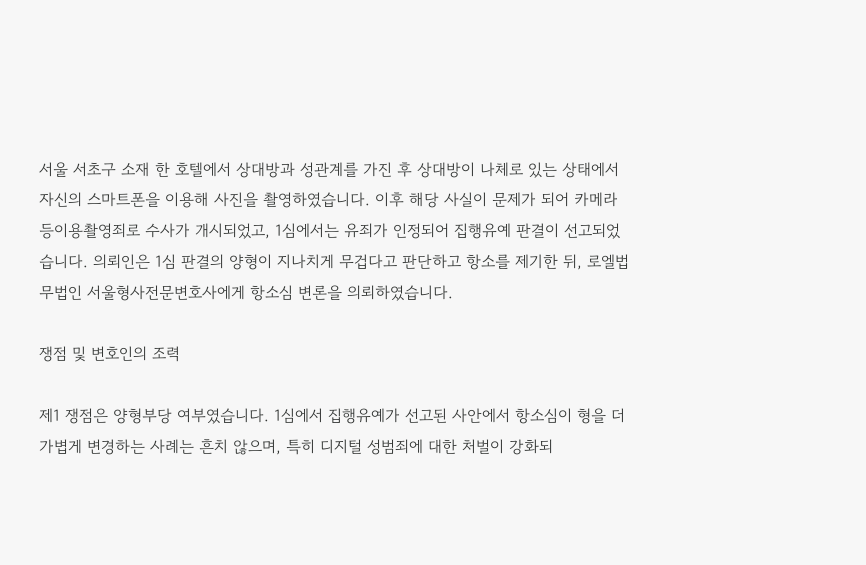서울 서초구 소재 한 호텔에서 상대방과 성관계를 가진 후 상대방이 나체로 있는 상태에서 자신의 스마트폰을 이용해 사진을 촬영하였습니다. 이후 해당 사실이 문제가 되어 카메라등이용촬영죄로 수사가 개시되었고, 1심에서는 유죄가 인정되어 집행유예 판결이 선고되었습니다. 의뢰인은 1심 판결의 양형이 지나치게 무겁다고 판단하고 항소를 제기한 뒤, 로엘법무법인 서울형사전문변호사에게 항소심 변론을 의뢰하였습니다.

쟁점 및 변호인의 조력

제1 쟁점은 양형부당 여부였습니다. 1심에서 집행유예가 선고된 사안에서 항소심이 형을 더 가볍게 변경하는 사례는 흔치 않으며, 특히 디지털 성범죄에 대한 처벌이 강화되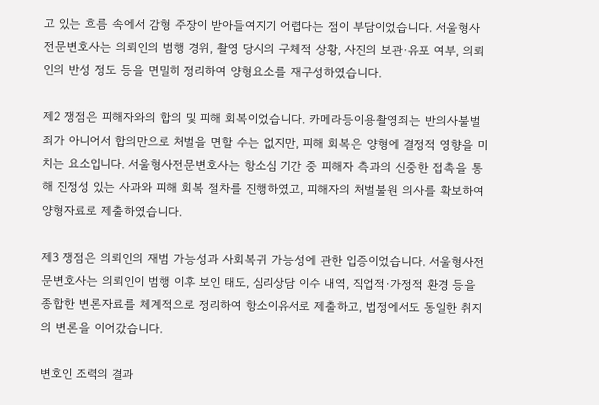고 있는 흐름 속에서 감형 주장이 받아들여지기 어렵다는 점이 부담이었습니다. 서울형사전문변호사는 의뢰인의 범행 경위, 촬영 당시의 구체적 상황, 사진의 보관·유포 여부, 의뢰인의 반성 정도 등을 면밀히 정리하여 양형요소를 재구성하였습니다.

제2 쟁점은 피해자와의 합의 및 피해 회복이었습니다. 카메라등이용촬영죄는 반의사불벌죄가 아니어서 합의만으로 처벌을 면할 수는 없지만, 피해 회복은 양형에 결정적 영향을 미치는 요소입니다. 서울형사전문변호사는 항소심 기간 중 피해자 측과의 신중한 접촉을 통해 진정성 있는 사과와 피해 회복 절차를 진행하였고, 피해자의 처벌불원 의사를 확보하여 양형자료로 제출하였습니다.

제3 쟁점은 의뢰인의 재범 가능성과 사회복귀 가능성에 관한 입증이었습니다. 서울형사전문변호사는 의뢰인이 범행 이후 보인 태도, 심리상담 이수 내역, 직업적·가정적 환경 등을 종합한 변론자료를 체계적으로 정리하여 항소이유서로 제출하고, 법정에서도 동일한 취지의 변론을 이어갔습니다.

변호인 조력의 결과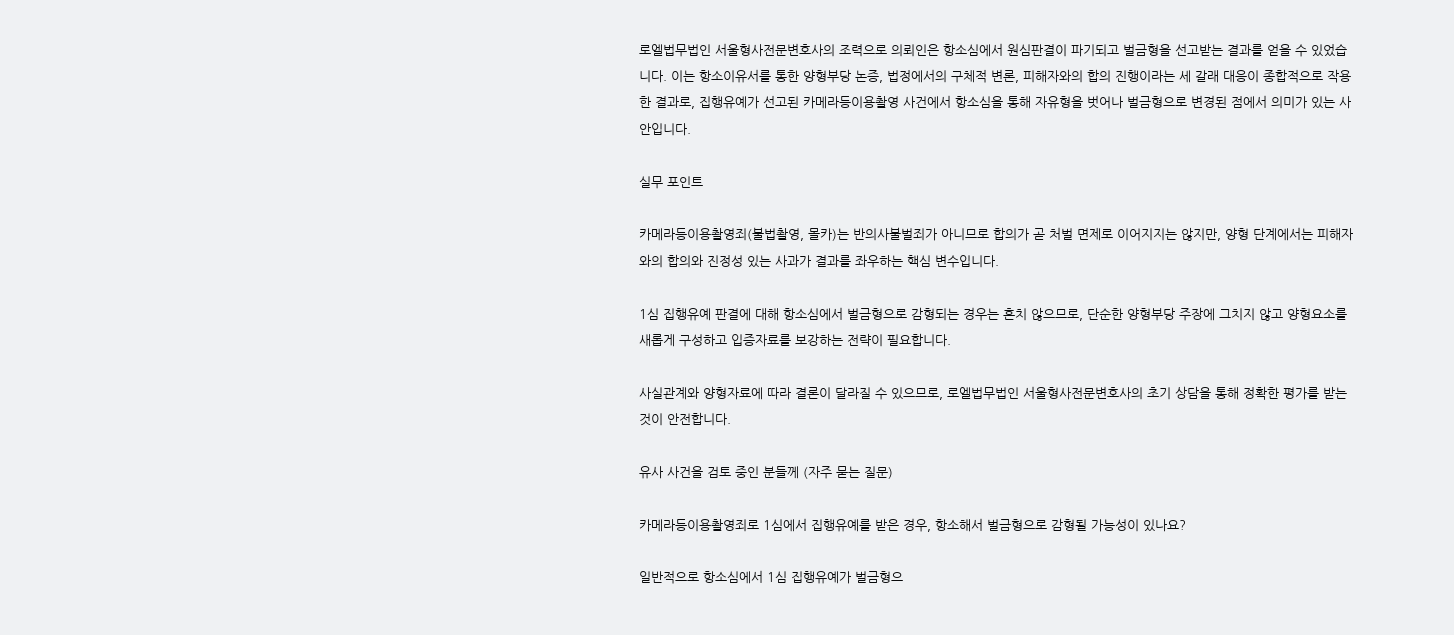로엘법무법인 서울형사전문변호사의 조력으로 의뢰인은 항소심에서 원심판결이 파기되고 벌금형을 선고받는 결과를 얻을 수 있었습니다. 이는 항소이유서를 통한 양형부당 논증, 법정에서의 구체적 변론, 피해자와의 합의 진행이라는 세 갈래 대응이 종합적으로 작용한 결과로, 집행유예가 선고된 카메라등이용촬영 사건에서 항소심을 통해 자유형을 벗어나 벌금형으로 변경된 점에서 의미가 있는 사안입니다.

실무 포인트

카메라등이용촬영죄(불법촬영, 몰카)는 반의사불벌죄가 아니므로 합의가 곧 처벌 면제로 이어지지는 않지만, 양형 단계에서는 피해자와의 합의와 진정성 있는 사과가 결과를 좌우하는 핵심 변수입니다.

1심 집행유예 판결에 대해 항소심에서 벌금형으로 감형되는 경우는 흔치 않으므로, 단순한 양형부당 주장에 그치지 않고 양형요소를 새롭게 구성하고 입증자료를 보강하는 전략이 필요합니다.

사실관계와 양형자료에 따라 결론이 달라질 수 있으므로, 로엘법무법인 서울형사전문변호사의 초기 상담을 통해 정확한 평가를 받는 것이 안전합니다.

유사 사건을 검토 중인 분들께 (자주 묻는 질문)

카메라등이용촬영죄로 1심에서 집행유예를 받은 경우, 항소해서 벌금형으로 감형될 가능성이 있나요?

일반적으로 항소심에서 1심 집행유예가 벌금형으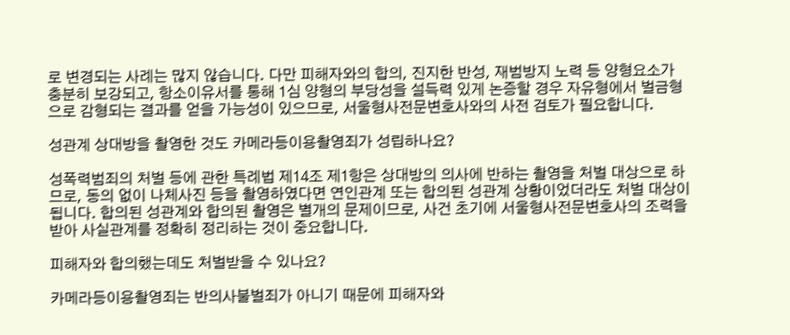로 변경되는 사례는 많지 않습니다. 다만 피해자와의 합의, 진지한 반성, 재범방지 노력 등 양형요소가 충분히 보강되고, 항소이유서를 통해 1심 양형의 부당성을 설득력 있게 논증할 경우 자유형에서 벌금형으로 감형되는 결과를 얻을 가능성이 있으므로, 서울형사전문변호사와의 사전 검토가 필요합니다.

성관계 상대방을 촬영한 것도 카메라등이용촬영죄가 성립하나요?

성폭력범죄의 처벌 등에 관한 특례법 제14조 제1항은 상대방의 의사에 반하는 촬영을 처벌 대상으로 하므로, 동의 없이 나체사진 등을 촬영하였다면 연인관계 또는 합의된 성관계 상황이었더라도 처벌 대상이 됩니다. 합의된 성관계와 합의된 촬영은 별개의 문제이므로, 사건 초기에 서울형사전문변호사의 조력을 받아 사실관계를 정확히 정리하는 것이 중요합니다.

피해자와 합의했는데도 처벌받을 수 있나요?

카메라등이용촬영죄는 반의사불벌죄가 아니기 때문에 피해자와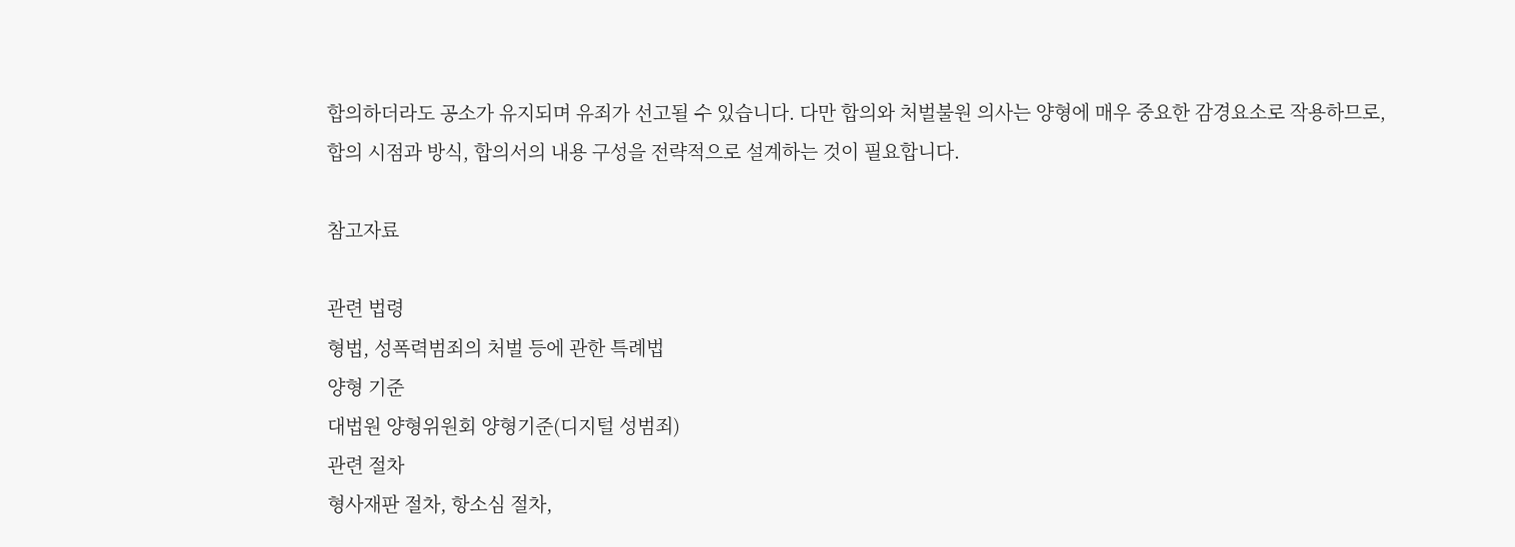합의하더라도 공소가 유지되며 유죄가 선고될 수 있습니다. 다만 합의와 처벌불원 의사는 양형에 매우 중요한 감경요소로 작용하므로, 합의 시점과 방식, 합의서의 내용 구성을 전략적으로 설계하는 것이 필요합니다.

참고자료

관련 법령
형법, 성폭력범죄의 처벌 등에 관한 특례법
양형 기준
대법원 양형위원회 양형기준(디지털 성범죄)
관련 절차
형사재판 절차, 항소심 절차,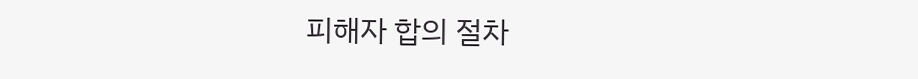피해자 합의 절차